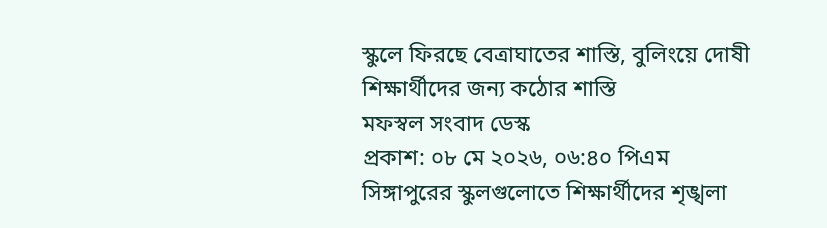স্কুলে ফিরছে বেত্রাঘাতের শাস্তি, বুলিংয়ে দোষী শিক্ষার্থীদের জন্য কঠোর শাস্তি
মফস্বল সংবাদ ডেস্ক
প্রকাশ: ০৮ মে ২০২৬, ০৬:৪০ পিএম
সিঙ্গাপুরের স্কুলগুলোতে শিক্ষার্থীদের শৃঙ্খলা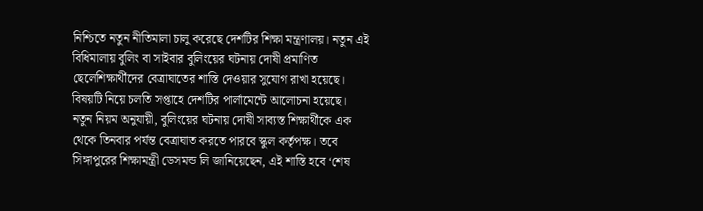নিশ্চিতে নতুন নীতিমালা চালু করেছে দেশটির শিক্ষা মন্ত্রণালয়। নতুন এই বিধিমালায় বুলিং বা সাইবার বুলিংয়ের ঘটনায় দোষী প্রমাণিত ছেলেশিক্ষার্থীদের বেত্রাঘাতের শাস্তি দেওয়ার সুযোগ রাখা হয়েছে। বিষয়টি নিয়ে চলতি সপ্তাহে দেশটির পার্লামেন্টে আলোচনা হয়েছে।
নতুন নিয়ম অনুযায়ী, বুলিংয়ের ঘটনায় দোষী সাব্যস্ত শিক্ষার্থীকে এক থেকে তিনবার পর্যন্ত বেত্রাঘাত করতে পারবে স্কুল কর্তৃপক্ষ। তবে সিঙ্গাপুরের শিক্ষামন্ত্রী ডেসমন্ড লি জানিয়েছেন, এই শাস্তি হবে ‘শেষ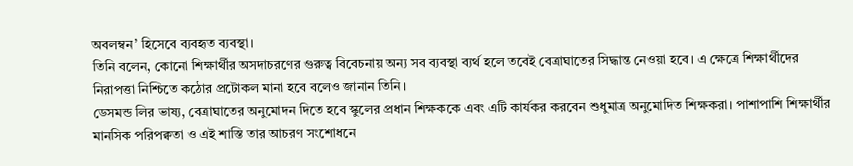অবলম্বন’ হিসেবে ব্যবহৃত ব্যবস্থা।
তিনি বলেন, কোনো শিক্ষার্থীর অসদাচরণের গুরুত্ব বিবেচনায় অন্য সব ব্যবস্থা ব্যর্থ হলে তবেই বেত্রাঘাতের সিদ্ধান্ত নেওয়া হবে। এ ক্ষেত্রে শিক্ষার্থীদের নিরাপত্তা নিশ্চিতে কঠোর প্রটোকল মানা হবে বলেও জানান তিনি।
ডেসমন্ড লির ভাষ্য, বেত্রাঘাতের অনুমোদন দিতে হবে স্কুলের প্রধান শিক্ষককে এবং এটি কার্যকর করবেন শুধুমাত্র অনুমোদিত শিক্ষকরা। পাশাপাশি শিক্ষার্থীর মানসিক পরিপক্বতা ও এই শাস্তি তার আচরণ সংশোধনে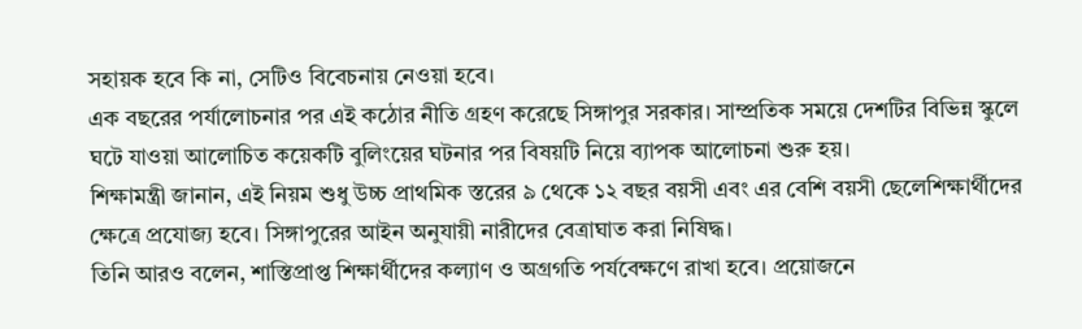সহায়ক হবে কি না, সেটিও বিবেচনায় নেওয়া হবে।
এক বছরের পর্যালোচনার পর এই কঠোর নীতি গ্রহণ করেছে সিঙ্গাপুর সরকার। সাম্প্রতিক সময়ে দেশটির বিভিন্ন স্কুলে ঘটে যাওয়া আলোচিত কয়েকটি বুলিংয়ের ঘটনার পর বিষয়টি নিয়ে ব্যাপক আলোচনা শুরু হয়।
শিক্ষামন্ত্রী জানান, এই নিয়ম শুধু উচ্চ প্রাথমিক স্তরের ৯ থেকে ১২ বছর বয়সী এবং এর বেশি বয়সী ছেলেশিক্ষার্থীদের ক্ষেত্রে প্রযোজ্য হবে। সিঙ্গাপুরের আইন অনুযায়ী নারীদের বেত্রাঘাত করা নিষিদ্ধ।
তিনি আরও বলেন, শাস্তিপ্রাপ্ত শিক্ষার্থীদের কল্যাণ ও অগ্রগতি পর্যবেক্ষণে রাখা হবে। প্রয়োজনে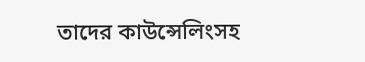তাদের কাউন্সেলিংসহ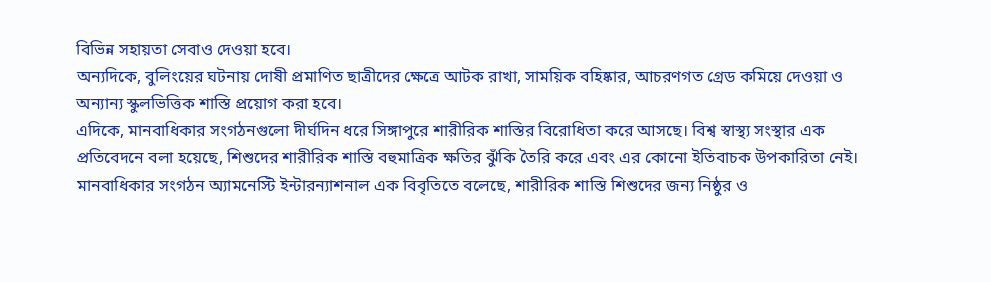বিভিন্ন সহায়তা সেবাও দেওয়া হবে।
অন্যদিকে, বুলিংয়ের ঘটনায় দোষী প্রমাণিত ছাত্রীদের ক্ষেত্রে আটক রাখা, সাময়িক বহিষ্কার, আচরণগত গ্রেড কমিয়ে দেওয়া ও অন্যান্য স্কুলভিত্তিক শাস্তি প্রয়োগ করা হবে।
এদিকে, মানবাধিকার সংগঠনগুলো দীর্ঘদিন ধরে সিঙ্গাপুরে শারীরিক শাস্তির বিরোধিতা করে আসছে। বিশ্ব স্বাস্থ্য সংস্থার এক প্রতিবেদনে বলা হয়েছে, শিশুদের শারীরিক শাস্তি বহুমাত্রিক ক্ষতির ঝুঁকি তৈরি করে এবং এর কোনো ইতিবাচক উপকারিতা নেই।
মানবাধিকার সংগঠন অ্যামনেস্টি ইন্টারন্যাশনাল এক বিবৃতিতে বলেছে, শারীরিক শাস্তি শিশুদের জন্য নিষ্ঠুর ও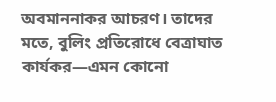অবমাননাকর আচরণ। তাদের মতে, বুলিং প্রতিরোধে বেত্রাঘাত কার্যকর—এমন কোনো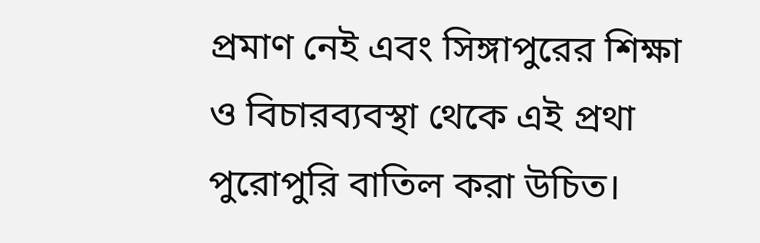প্রমাণ নেই এবং সিঙ্গাপুরের শিক্ষা ও বিচারব্যবস্থা থেকে এই প্রথা পুরোপুরি বাতিল করা উচিত।